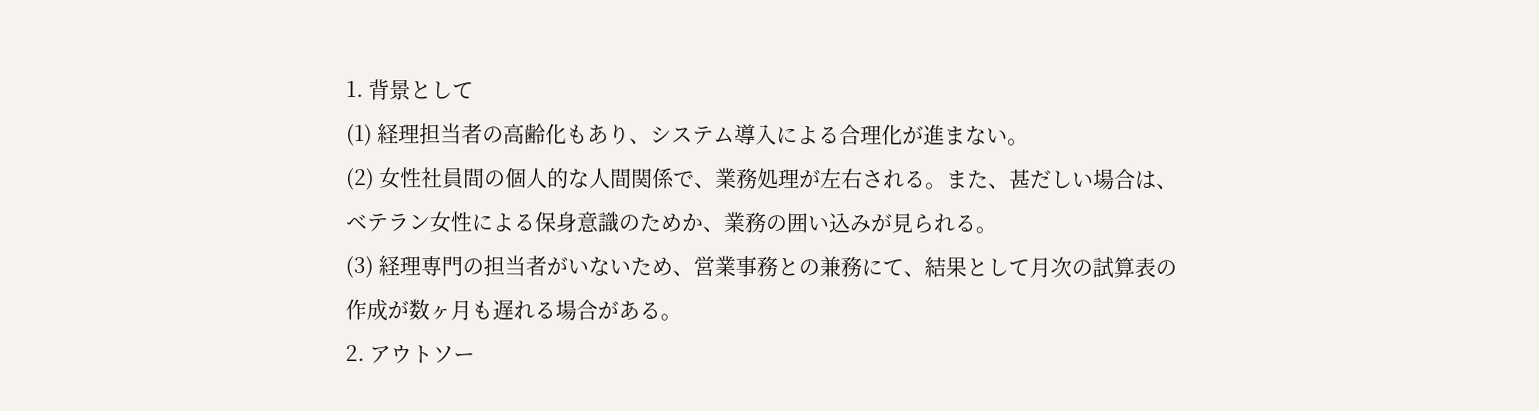1. 背景として
(1) 経理担当者の高齢化もあり、システム導入による合理化が進まない。
(2) 女性社員間の個人的な人間関係で、業務処理が左右される。また、甚だしい場合は、
ベテラン女性による保身意識のためか、業務の囲い込みが見られる。
(3) 経理専門の担当者がいないため、営業事務との兼務にて、結果として月次の試算表の
作成が数ヶ月も遅れる場合がある。
2. アウトソー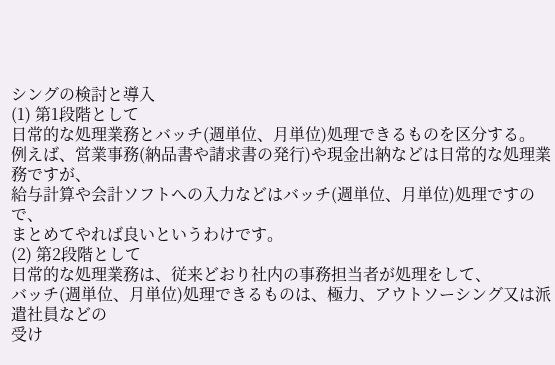シングの検討と導入
(1) 第1段階として
日常的な処理業務とバッチ(週単位、月単位)処理できるものを区分する。
例えば、営業事務(納品書や請求書の発行)や現金出納などは日常的な処理業務ですが、
給与計算や会計ソフトへの入力などはバッチ(週単位、月単位)処理ですので、
まとめてやれば良いというわけです。
(2) 第2段階として
日常的な処理業務は、従来どおり社内の事務担当者が処理をして、
バッチ(週単位、月単位)処理できるものは、極力、アウトソーシング又は派遣社員などの
受け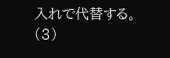入れで代替する。
(3)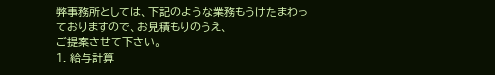弊事務所としては、下記のような業務もうけたまわっておりますので、お見積もりのうえ、
ご提案させて下さい。
1. 給与計算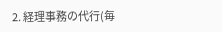2. 経理事務の代行(毎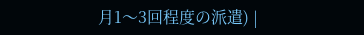月1〜3回程度の派遣) |